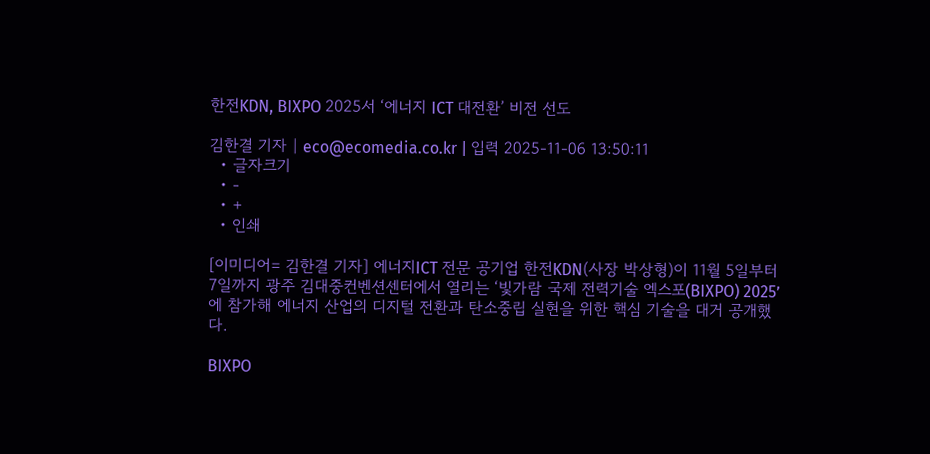한전KDN, BIXPO 2025서 ‘에너지 ICT 대전환’ 비전 선도

김한결 기자 | eco@ecomedia.co.kr | 입력 2025-11-06 13:50:11
  • 글자크기
  • -
  • +
  • 인쇄

[이미디어= 김한결 기자] 에너지ICT 전문 공기업 한전KDN(사장 박상형)이 11월 5일부터 7일까지 광주 김대중컨벤션센터에서 열리는 ‘빛가람 국제 전력기술 엑스포(BIXPO) 2025’에 참가해 에너지 산업의 디지털 전환과 탄소중립 실현을 위한 핵심 기술을 대거 공개했다.

BIXPO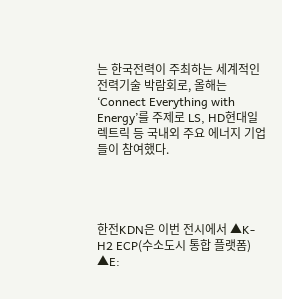는 한국전력이 주최하는 세계적인 전력기술 박람회로, 올해는 ‘Connect Everything with Energy’를 주제로 LS, HD현대일렉트릭 등 국내외 주요 에너지 기업들이 참여했다.




한전KDN은 이번 전시에서 ▲K-H2 ECP(수소도시 통합 플랫폼) ▲E: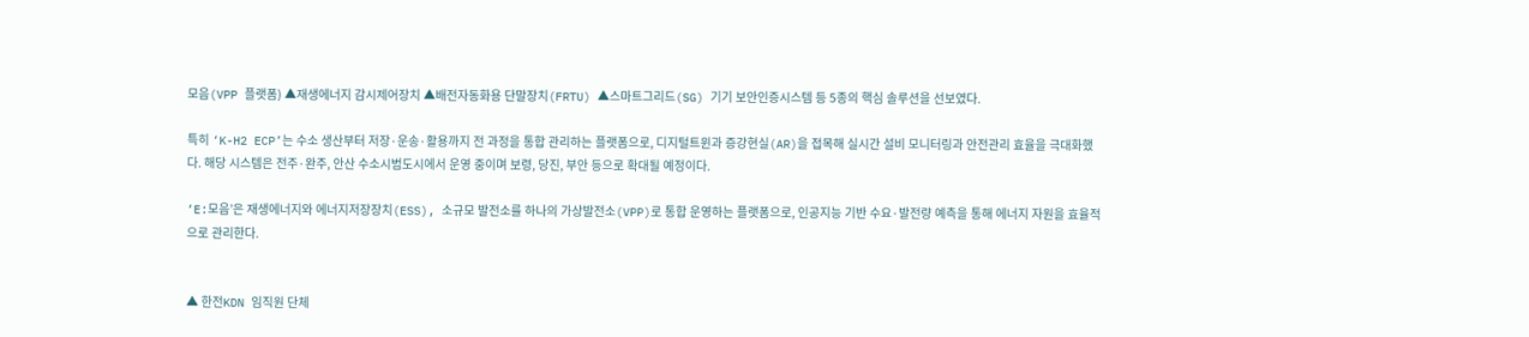모음(VPP 플랫폼) ▲재생에너지 감시제어장치 ▲배전자동화용 단말장치(FRTU) ▲스마트그리드(SG) 기기 보안인증시스템 등 5종의 핵심 솔루션을 선보였다.

특히 ‘K-H2 ECP’는 수소 생산부터 저장·운송·활용까지 전 과정을 통합 관리하는 플랫폼으로, 디지털트윈과 증강현실(AR)을 접목해 실시간 설비 모니터링과 안전관리 효율을 극대화했다. 해당 시스템은 전주·완주, 안산 수소시범도시에서 운영 중이며 보령, 당진, 부안 등으로 확대될 예정이다.

‘E:모음’은 재생에너지와 에너지저장장치(ESS), 소규모 발전소를 하나의 가상발전소(VPP)로 통합 운영하는 플랫폼으로, 인공지능 기반 수요·발전량 예측을 통해 에너지 자원을 효율적으로 관리한다.


▲ 한전KDN 임직원 단체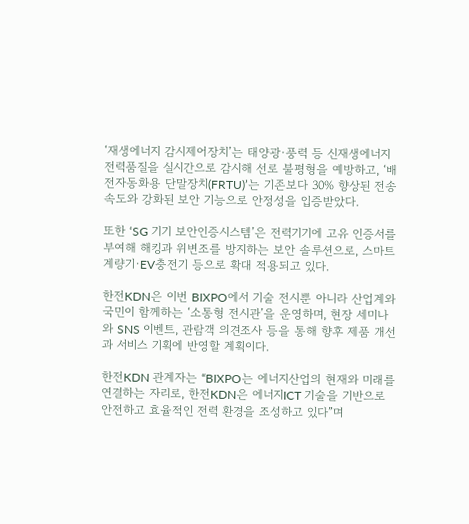‘재생에너지 감시제어장치’는 태양광·풍력 등 신재생에너지 전력품질을 실시간으로 감시해 선로 불평형을 예방하고, ‘배전자동화용 단말장치(FRTU)’는 기존보다 30% 향상된 전송속도와 강화된 보안 기능으로 안정성을 입증받았다.

또한 ‘SG 기기 보안인증시스템’은 전력기기에 고유 인증서를 부여해 해킹과 위변조를 방지하는 보안 솔루션으로, 스마트계량기·EV충전기 등으로 확대 적용되고 있다.

한전KDN은 이번 BIXPO에서 기술 전시뿐 아니라 산업계와 국민이 함께하는 ‘소통형 전시관’을 운영하며, 현장 세미나와 SNS 이벤트, 관람객 의견조사 등을 통해 향후 제품 개선과 서비스 기획에 반영할 계획이다.

한전KDN 관계자는 “BIXPO는 에너지산업의 현재와 미래를 연결하는 자리로, 한전KDN은 에너지ICT 기술을 기반으로 안전하고 효율적인 전력 환경을 조성하고 있다”며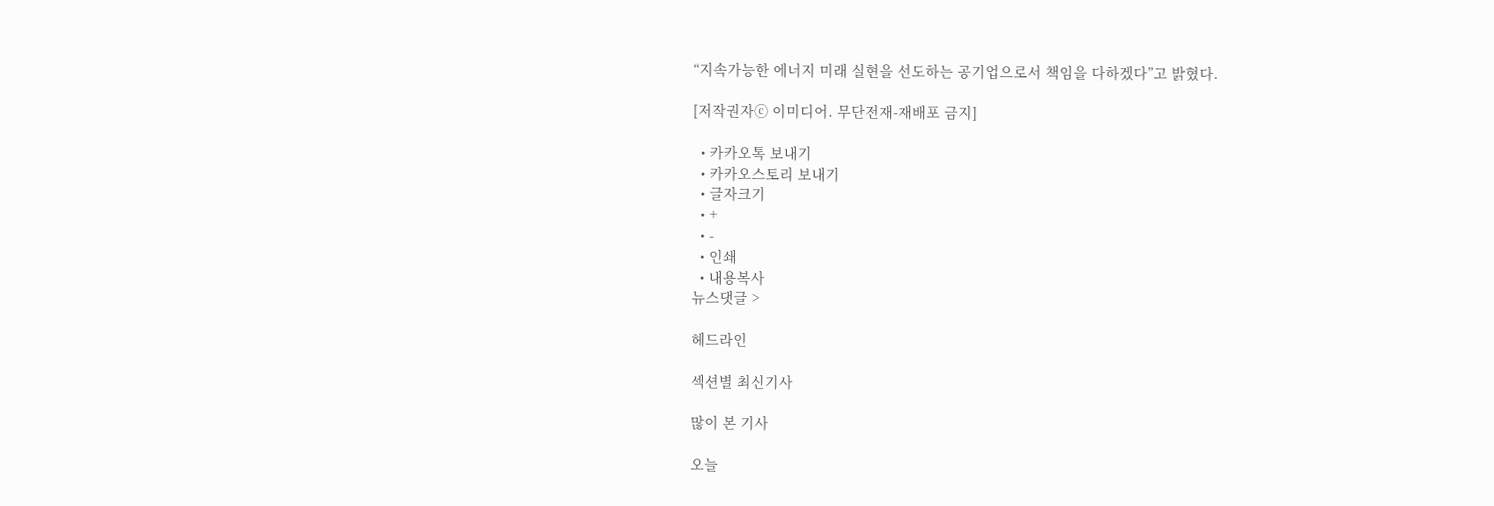“지속가능한 에너지 미래 실현을 선도하는 공기업으로서 책임을 다하겠다”고 밝혔다.

[저작권자ⓒ 이미디어. 무단전재-재배포 금지]

  • 카카오톡 보내기
  • 카카오스토리 보내기
  • 글자크기
  • +
  • -
  • 인쇄
  • 내용복사
뉴스댓글 >

헤드라인

섹션별 최신기사

많이 본 기사

오늘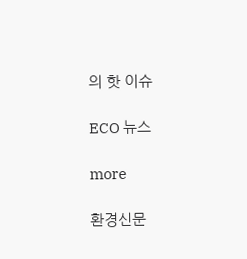의 핫 이슈

ECO 뉴스

more

환경신문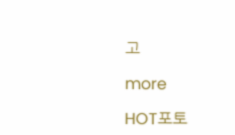고

more

HOT포토